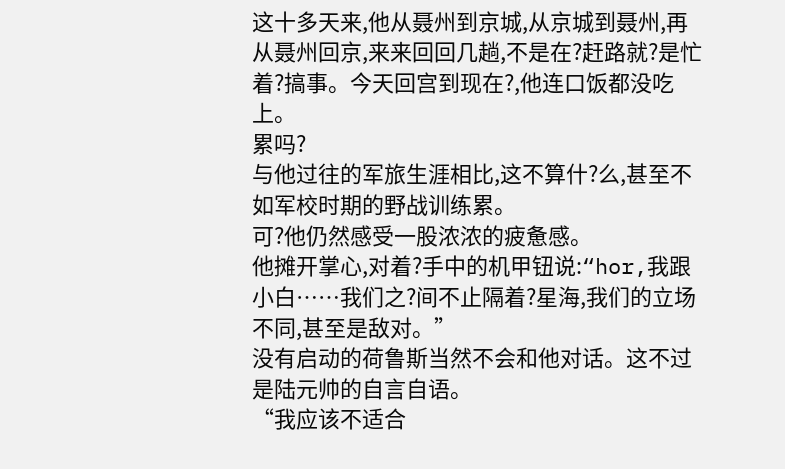这十多天来,他从聂州到京城,从京城到聂州,再从聂州回京,来来回回几趟,不是在?赶路就?是忙着?搞事。今天回宫到现在?,他连口饭都没吃上。
累吗?
与他过往的军旅生涯相比,这不算什?么,甚至不如军校时期的野战训练累。
可?他仍然感受一股浓浓的疲惫感。
他摊开掌心,对着?手中的机甲钮说:“hor,我跟小白……我们之?间不止隔着?星海,我们的立场不同,甚至是敌对。”
没有启动的荷鲁斯当然不会和他对话。这不过是陆元帅的自言自语。
“我应该不适合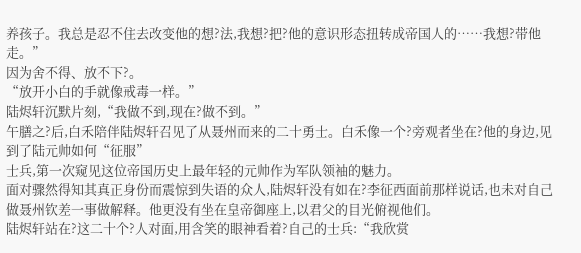养孩子。我总是忍不住去改变他的想?法,我想?把?他的意识形态扭转成帝国人的……我想?带他走。”
因为舍不得、放不下?。
“放开小白的手就像戒毒一样。”
陆烬轩沉默片刻,“我做不到,现在?做不到。”
午膳之?后,白禾陪伴陆烬轩召见了从聂州而来的二十勇士。白禾像一个?旁观者坐在?他的身边,见到了陆元帅如何“征服”
士兵,第一次窥见这位帝国历史上最年轻的元帅作为军队领袖的魅力。
面对骤然得知其真正身份而震惊到失语的众人,陆烬轩没有如在?李征西面前那样说话,也未对自己做聂州钦差一事做解释。他更没有坐在皇帝御座上,以君父的目光俯视他们。
陆烬轩站在?这二十个?人对面,用含笑的眼神看着?自己的士兵:“我欣赏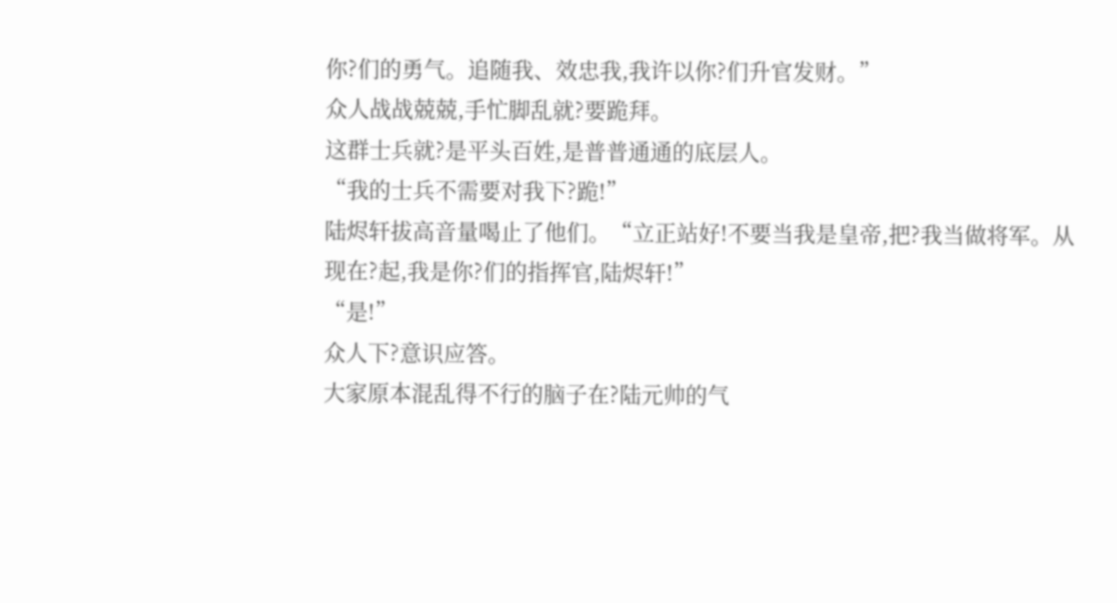你?们的勇气。追随我、效忠我,我许以你?们升官发财。”
众人战战兢兢,手忙脚乱就?要跪拜。
这群士兵就?是平头百姓,是普普通通的底层人。
“我的士兵不需要对我下?跪!”
陆烬轩拔高音量喝止了他们。“立正站好!不要当我是皇帝,把?我当做将军。从现在?起,我是你?们的指挥官,陆烬轩!”
“是!”
众人下?意识应答。
大家原本混乱得不行的脑子在?陆元帅的气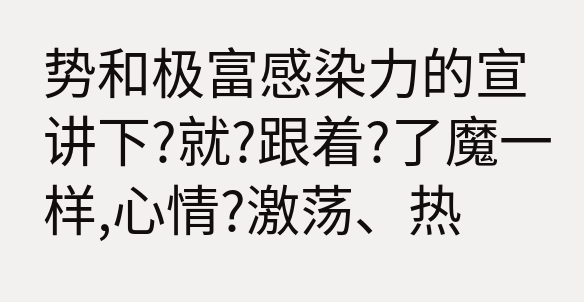势和极富感染力的宣讲下?就?跟着?了魔一样,心情?激荡、热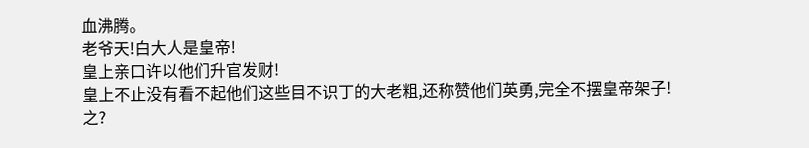血沸腾。
老爷天!白大人是皇帝!
皇上亲口许以他们升官发财!
皇上不止没有看不起他们这些目不识丁的大老粗,还称赞他们英勇,完全不摆皇帝架子!
之?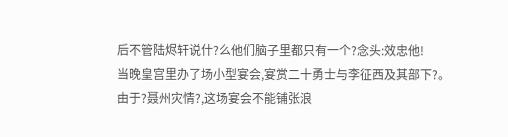后不管陆烬轩说什?么他们脑子里都只有一个?念头:效忠他!
当晚皇宫里办了场小型宴会,宴赏二十勇士与李征西及其部下?。
由于?聂州灾情?,这场宴会不能铺张浪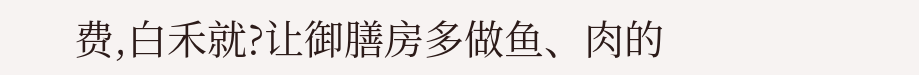费,白禾就?让御膳房多做鱼、肉的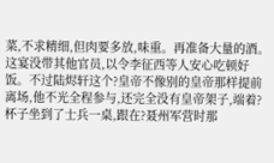菜,不求精细,但肉要多放,味重。再准备大量的酒。
这宴没带其他官员,以令李征西等人安心吃顿好饭。不过陆烬轩这个?皇帝不像别的皇帝那样提前离场,他不光全程参与,还完全没有皇帝架子,端着?杯子坐到了士兵一桌,跟在?聂州军营时那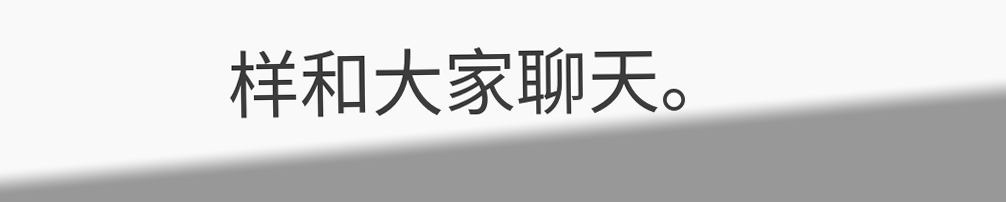样和大家聊天。